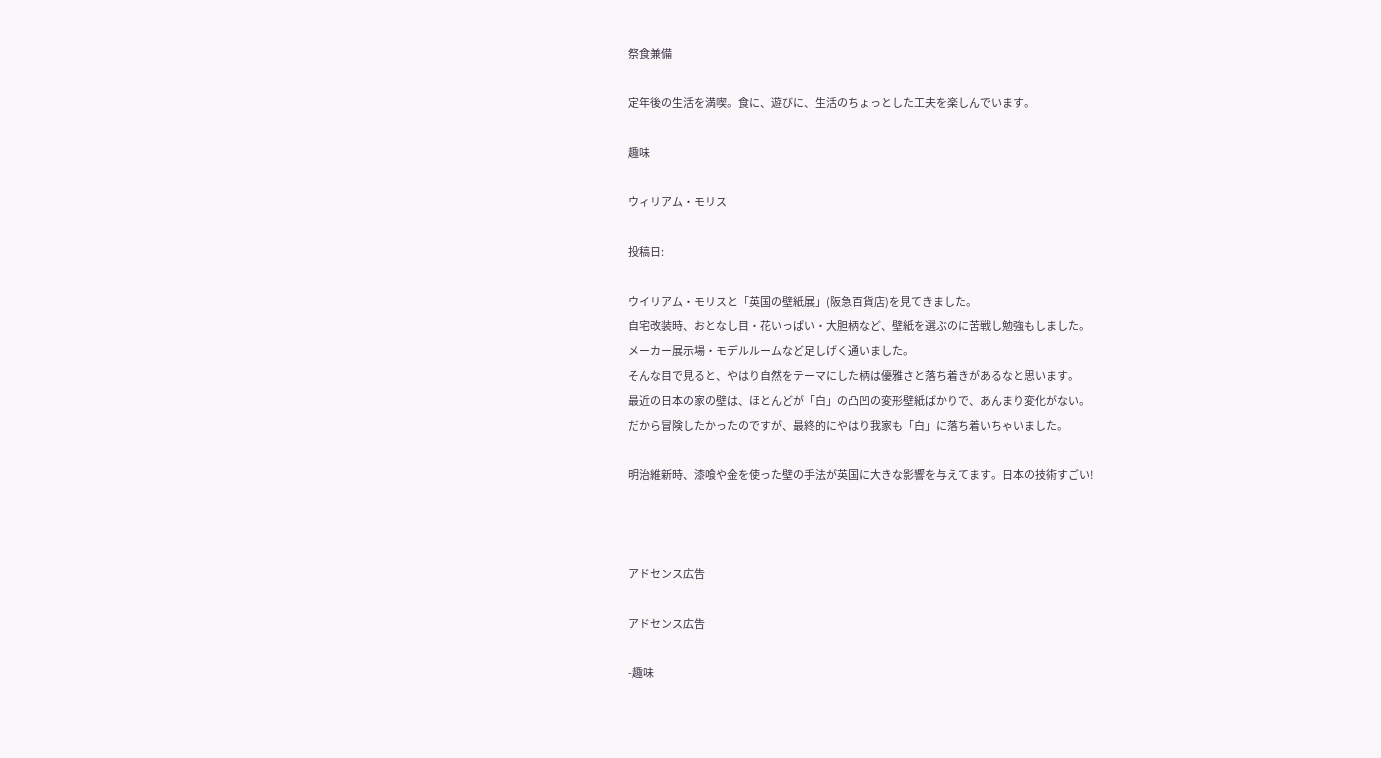祭食兼備

定年後の生活を満喫。食に、遊びに、生活のちょっとした工夫を楽しんでいます。

趣味

ウィリアム・モリス

投稿日:

ウイリアム・モリスと「英国の壁紙展」(阪急百貨店)を見てきました。
自宅改装時、おとなし目・花いっぱい・大胆柄など、壁紙を選ぶのに苦戦し勉強もしました。
メーカー展示場・モデルルームなど足しげく通いました。
そんな目で見ると、やはり自然をテーマにした柄は優雅さと落ち着きがあるなと思います。
最近の日本の家の壁は、ほとんどが「白」の凸凹の変形壁紙ばかりで、あんまり変化がない。
だから冒険したかったのですが、最終的にやはり我家も「白」に落ち着いちゃいました。

明治維新時、漆喰や金を使った壁の手法が英国に大きな影響を与えてます。日本の技術すごい!



アドセンス広告

アドセンス広告

-趣味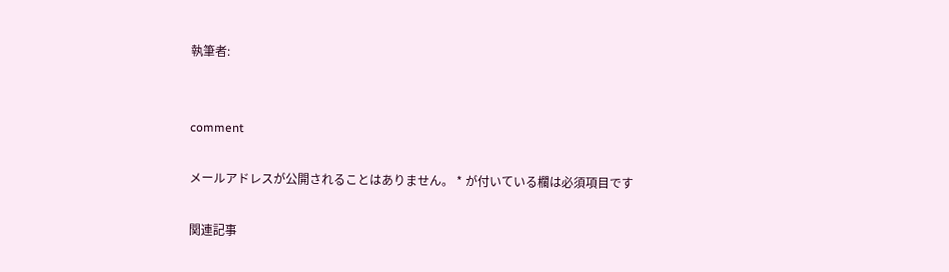執筆者:


comment

メールアドレスが公開されることはありません。 * が付いている欄は必須項目です

関連記事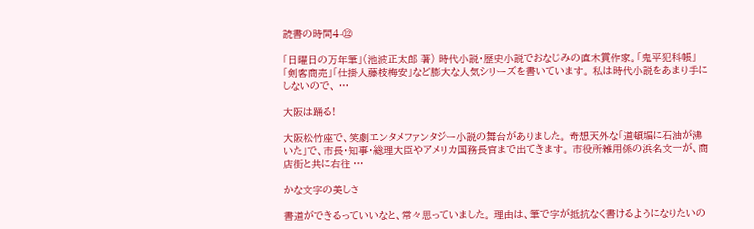読書の時間4-⑫

「日曜日の万年筆」(池波正太郎 著) 時代小説・歴史小説でおなじみの直木賞作家。「鬼平犯科帳」「剣客商売」「仕掛人藤枝梅安」など膨大な人気シリーズを書いています。 私は時代小説をあまり手にしないので、 …

大阪は踊る!

大阪松竹座で、笑劇エンタメファンタジー小説の舞台がありました。 奇想天外な「道頓堀に石油が沸いた」で、市長・知事・総理大臣やアメリカ国務長官まで出てきます。 市役所雑用係の浜名文一が、商店街と共に右往 …

かな文字の美しさ

書道ができるっていいなと、常々思っていました。 理由は、筆で字が抵抗なく書けるようになりたいの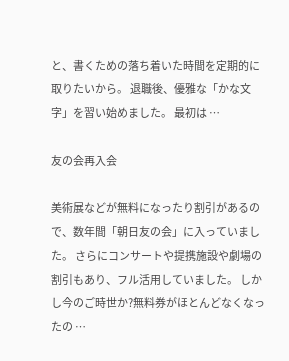と、書くための落ち着いた時間を定期的に取りたいから。 退職後、優雅な「かな文字」を習い始めました。 最初は …

友の会再入会

美術展などが無料になったり割引があるので、数年間「朝日友の会」に入っていました。 さらにコンサートや提携施設や劇場の割引もあり、フル活用していました。 しかし今のご時世か?無料券がほとんどなくなったの …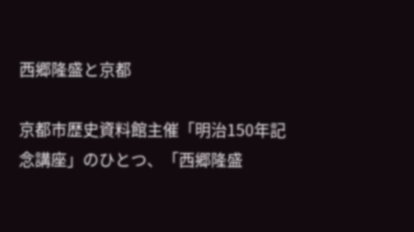西郷隆盛と京都

京都市歴史資料館主催「明治150年記念講座」のひとつ、「西郷隆盛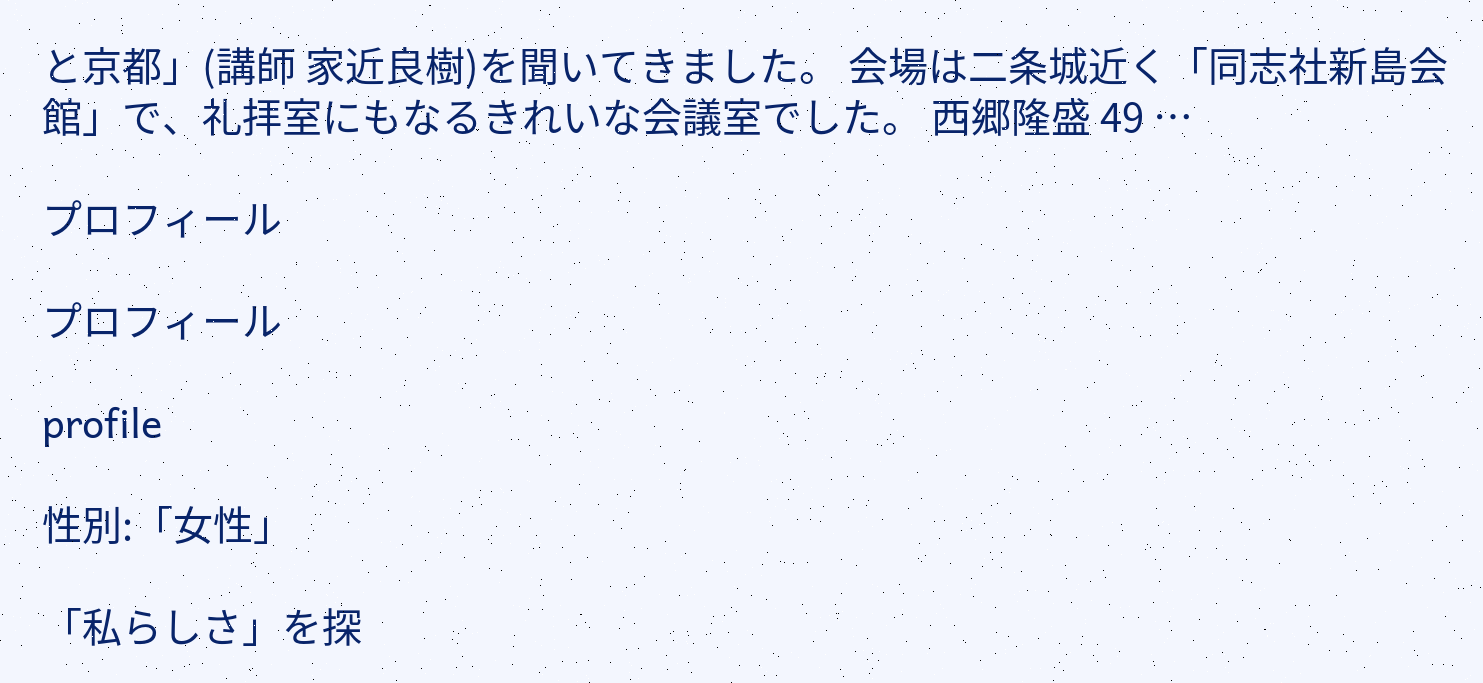と京都」(講師 家近良樹)を聞いてきました。 会場は二条城近く「同志社新島会館」で、礼拝室にもなるきれいな会議室でした。 西郷隆盛 49 …

プロフィール

プロフィール

profile

性別:「女性」

「私らしさ」を探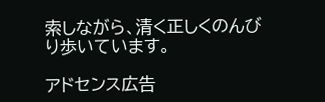索しながら、清く正しくのんびり歩いています。

アドセンス広告